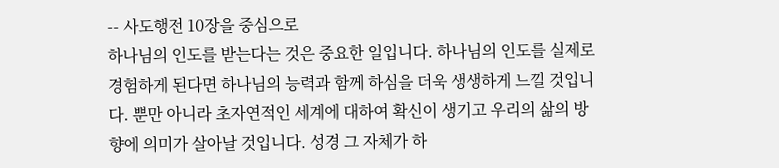-- 사도행전 10장을 중심으로
하나님의 인도를 받는다는 것은 중요한 일입니다. 하나님의 인도를 실제로 경험하게 된다면 하나님의 능력과 함께 하심을 더욱 생생하게 느낄 것입니다. 뿐만 아니라 초자연적인 세계에 대하여 확신이 생기고 우리의 삶의 방향에 의미가 살아날 것입니다. 성경 그 자체가 하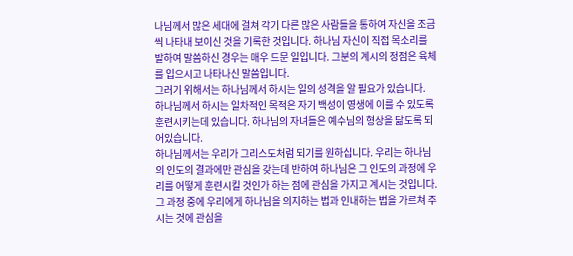나님께서 많은 세대에 걸쳐 각기 다른 많은 사람들을 통하여 자신을 조금씩 나타내 보이신 것을 기록한 것입니다. 하나님 자신이 직접 목소리를 발하여 말씀하신 경우는 매우 드문 일입니다. 그분의 계시의 정점은 육체를 입으시고 나타나신 말씀입니다.
그러기 위해서는 하나님께서 하시는 일의 성격을 알 필요가 있습니다.
하나님께서 하시는 일차적인 목적은 자기 백성이 영생에 이를 수 있도록 훈련시키는데 있습니다. 하나님의 자녀들은 예수님의 형상을 닮도록 되어있습니다.
하나님께서는 우리가 그리스도처럼 되기를 원하십니다. 우리는 하나님의 인도의 결과에만 관심을 갖는데 반하여 하나님은 그 인도의 과정에 우리를 어떻게 훈련시킬 것인가 하는 점에 관심을 가지고 계시는 것입니다. 그 과정 중에 우리에게 하나님을 의지하는 법과 인내하는 법을 가르쳐 주시는 것에 관심을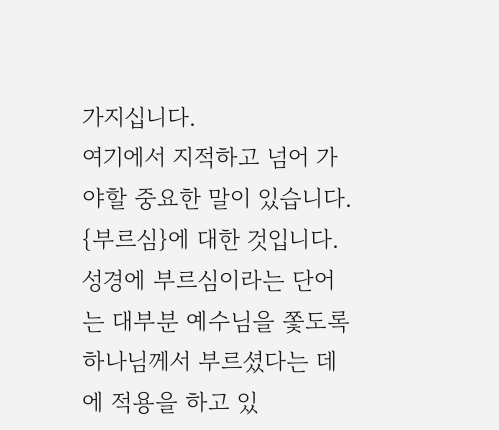가지십니다.
여기에서 지적하고 넘어 가야할 중요한 말이 있습니다. {부르심}에 대한 것입니다. 성경에 부르심이라는 단어는 대부분 예수님을 쫓도록 하나님께서 부르셨다는 데에 적용을 하고 있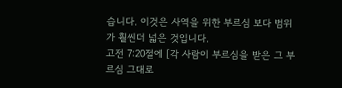습니다. 이것은 사역을 위한 부르심 보다 범위가 훨씬더 넓은 것입니다.
고전 7:20절에 [각 사람이 부르심을 받은 그 부르심 그대로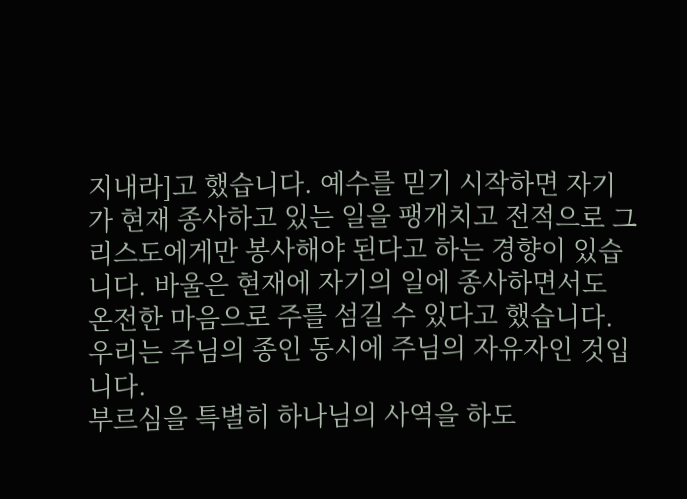지내라]고 했습니다. 예수를 믿기 시작하면 자기가 현재 종사하고 있는 일을 팽개치고 전적으로 그리스도에게만 봉사해야 된다고 하는 경향이 있습니다. 바울은 현재에 자기의 일에 종사하면서도 온전한 마음으로 주를 섬길 수 있다고 했습니다. 우리는 주님의 종인 동시에 주님의 자유자인 것입니다.
부르심을 특별히 하나님의 사역을 하도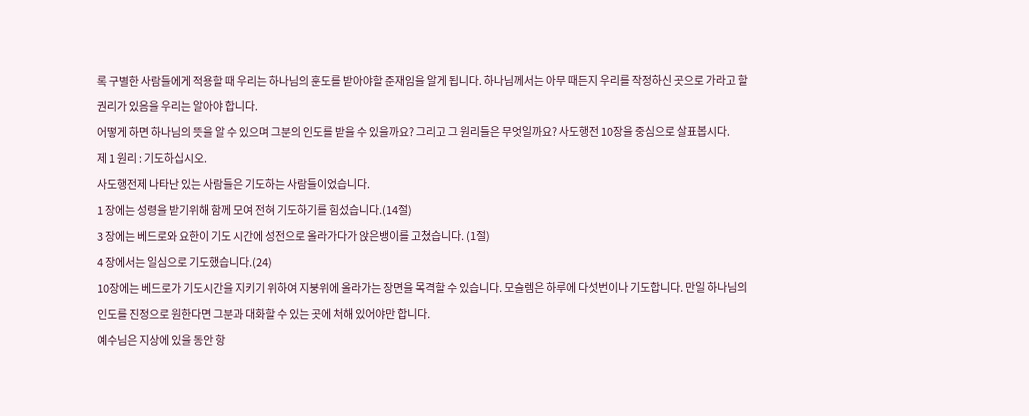록 구별한 사람들에게 적용할 때 우리는 하나님의 훈도를 받아야할 준재임을 알게 됩니다. 하나님께서는 아무 때든지 우리를 작정하신 곳으로 가라고 할 권리가 있음을 우리는 알아야 합니다.
어떻게 하면 하나님의 뜻을 알 수 있으며 그분의 인도를 받을 수 있을까요? 그리고 그 원리들은 무엇일까요? 사도행전 10장을 중심으로 살표봅시다.
제 1 원리 : 기도하십시오.
사도행전제 나타난 있는 사람들은 기도하는 사람들이었습니다.
1 장에는 성령을 받기위해 함께 모여 전혀 기도하기를 힘섰습니다.(14절)
3 장에는 베드로와 요한이 기도 시간에 성전으로 올라가다가 앉은뱅이를 고쳤습니다. (1절)
4 장에서는 일심으로 기도했습니다.(24)
10장에는 베드로가 기도시간을 지키기 위하여 지붕위에 올라가는 장면을 목격할 수 있습니다. 모슬렘은 하루에 다섯번이나 기도합니다. 만일 하나님의 인도를 진정으로 원한다면 그분과 대화할 수 있는 곳에 처해 있어야만 합니다.
예수님은 지상에 있을 동안 항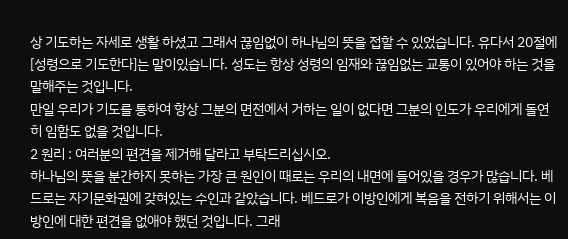상 기도하는 자세로 생활 하셨고 그래서 끊임없이 하나님의 뜻을 접할 수 있었습니다. 유다서 20절에 [성령으로 기도한다]는 말이있습니다. 성도는 항상 성령의 임재와 끊임없는 교통이 있어야 하는 것을 말해주는 것입니다.
만일 우리가 기도를 통하여 항상 그분의 면전에서 거하는 일이 없다면 그분의 인도가 우리에게 돌연히 임함도 없을 것입니다.
2 원리 : 여러분의 편견을 제거해 달라고 부탁드리십시오.
하나님의 뜻을 분간하지 못하는 가장 큰 원인이 때로는 우리의 내면에 들어있을 경우가 많습니다. 베드로는 자기문화권에 갖혀있는 수인과 같았습니다. 베드로가 이방인에게 복음을 전하기 위해서는 이방인에 대한 편견을 없애야 했던 것입니다. 그래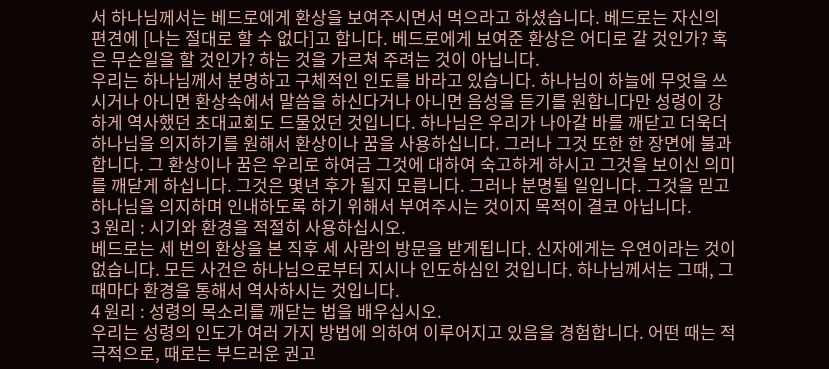서 하나님께서는 베드로에게 환상을 보여주시면서 먹으라고 하셨습니다. 베드로는 자신의 편견에 [나는 절대로 할 수 없다]고 합니다. 베드로에게 보여준 환상은 어디로 갈 것인가? 혹은 무슨일을 할 것인가? 하는 것을 가르쳐 주려는 것이 아닙니다.
우리는 하나님께서 분명하고 구체적인 인도를 바라고 있습니다. 하나님이 하늘에 무엇을 쓰시거나 아니면 환상속에서 말씀을 하신다거나 아니면 음성을 듣기를 원합니다만 성령이 강하게 역사했던 초대교회도 드물었던 것입니다. 하나님은 우리가 나아갈 바를 깨닫고 더욱더 하나님을 의지하기를 원해서 환상이나 꿈을 사용하십니다. 그러나 그것 또한 한 장면에 불과합니다. 그 환상이나 꿈은 우리로 하여금 그것에 대하여 숙고하게 하시고 그것을 보이신 의미를 깨닫게 하십니다. 그것은 몇년 후가 될지 모릅니다. 그러나 분명될 일입니다. 그것을 믿고 하나님을 의지하며 인내하도록 하기 위해서 부여주시는 것이지 목적이 결코 아닙니다.
3 원리 : 시기와 환경을 적절히 사용하십시오.
베드로는 세 번의 환상을 본 직후 세 사람의 방문을 받게됩니다. 신자에게는 우연이라는 것이 없습니다. 모든 사건은 하나님으로부터 지시나 인도하심인 것입니다. 하나님께서는 그때, 그때마다 환경을 통해서 역사하시는 것입니다.
4 원리 : 성령의 목소리를 깨닫는 법을 배우십시오.
우리는 성령의 인도가 여러 가지 방법에 의하여 이루어지고 있음을 경험합니다. 어떤 때는 적극적으로, 때로는 부드러운 권고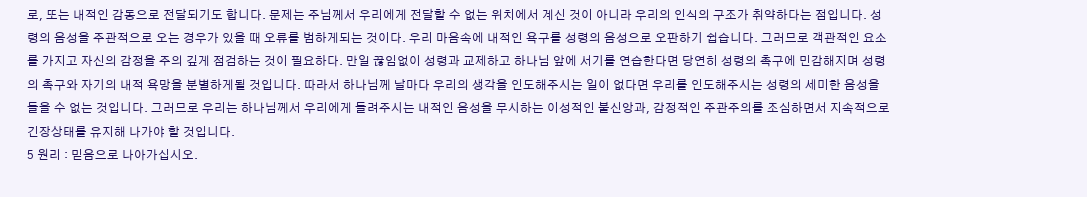로, 또는 내적인 감동으로 전달되기도 합니다. 문제는 주님께서 우리에게 전달할 수 없는 위치에서 계신 것이 아니라 우리의 인식의 구조가 취약하다는 점입니다. 성령의 음성을 주관적으로 오는 경우가 있을 때 오류를 범하게되는 것이다. 우리 마음속에 내적인 욕구를 성령의 음성으로 오판하기 쉽습니다. 그러므로 객관적인 요소를 가지고 자신의 감정을 주의 깊게 점검하는 것이 필요하다. 만일 끊임없이 성령과 교제하고 하나님 앞에 서기를 연습한다면 당연히 성령의 촉구에 민감해지며 성령의 촉구와 자기의 내적 욕망을 분별하게될 것입니다. 따라서 하나님께 날마다 우리의 생각을 인도해주시는 일이 없다면 우리를 인도해주시는 성령의 세미한 음성을 들을 수 없는 것입니다. 그러므로 우리는 하나님께서 우리에게 들려주시는 내적인 음성을 무시하는 이성적인 불신앙과, 감정적인 주관주의를 조심하면서 지속적으로 긴장상태를 유지해 나가야 할 것입니다.
5 원리 : 믿음으로 나아가십시오.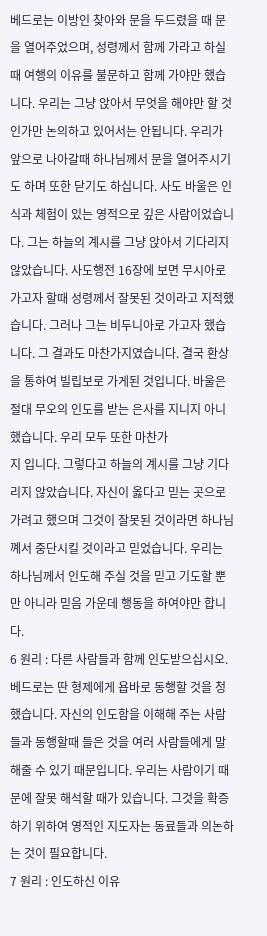베드로는 이방인 찾아와 문을 두드렸을 때 문을 열어주었으며, 성령께서 함께 가라고 하실 때 여행의 이유를 불문하고 함께 가야만 했습니다. 우리는 그냥 앉아서 무엇을 해야만 할 것인가만 논의하고 있어서는 안됩니다. 우리가 앞으로 나아갈때 하나님께서 문을 열어주시기도 하며 또한 닫기도 하십니다. 사도 바울은 인식과 체험이 있는 영적으로 깊은 사람이었습니다. 그는 하늘의 계시를 그냥 앉아서 기다리지 않았습니다. 사도행전 16장에 보면 무시아로 가고자 할때 성령께서 잘못된 것이라고 지적했습니다. 그러나 그는 비두니아로 가고자 했습니다. 그 결과도 마찬가지였습니다. 결국 환상을 통하여 빌립보로 가게된 것입니다. 바울은 절대 무오의 인도를 받는 은사를 지니지 아니했습니다. 우리 모두 또한 마찬가
지 입니다. 그렇다고 하늘의 계시를 그냥 기다리지 않았습니다. 자신이 옳다고 믿는 곳으로 가려고 했으며 그것이 잘못된 것이라면 하나님꼐서 중단시킬 것이라고 믿었습니다. 우리는 하나님께서 인도해 주실 것을 믿고 기도할 뿐만 아니라 믿음 가운데 행동을 하여야만 합니다.
6 원리 : 다른 사람들과 함께 인도받으십시오.
베드로는 딴 형제에게 욥바로 동행할 것을 청했습니다. 자신의 인도함을 이해해 주는 사람들과 동행할때 들은 것을 여러 사람들에게 말해줄 수 있기 때문입니다. 우리는 사람이기 때문에 잘못 해석할 때가 있습니다. 그것을 확증하기 위하여 영적인 지도자는 동료들과 의논하는 것이 필요합니다.
7 원리 : 인도하신 이유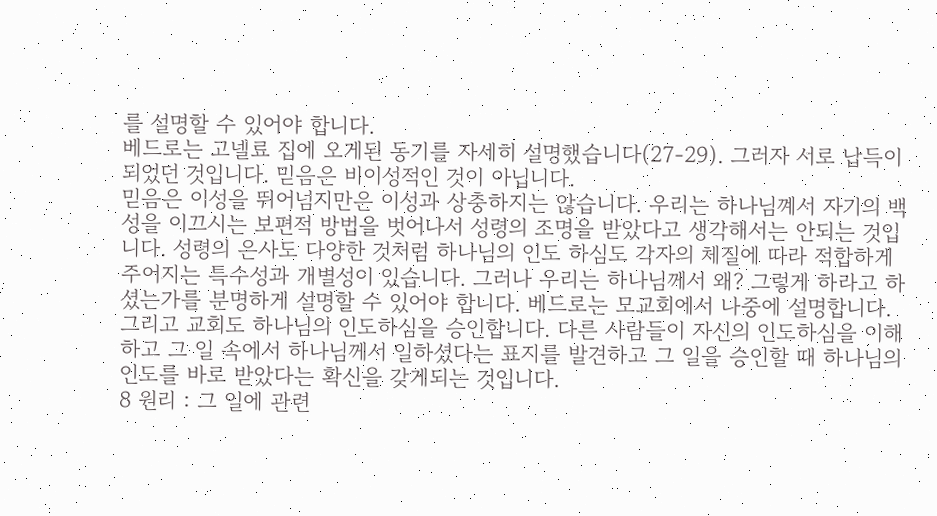를 설명할 수 있어야 합니다.
베드로는 고넬료 집에 오게된 동기를 자세히 설명했습니다(27-29). 그러자 서로 납득이 되었던 것입니다. 믿음은 비이성적인 것이 아닙니다.
믿음은 이성을 뛰어넘지만은 이성과 상충하지는 않습니다. 우리는 하나님꼐서 자기의 백성을 이끄시는 보편적 방법을 벗어나서 성령의 조명을 받았다고 생각해서는 안되는 것입니다. 성령의 은사도 다양한 것처럼 하나님의 인도 하심도 각자의 체질에 따라 적합하게 주어지는 특수성과 개별성이 있습니다. 그러나 우리는 하나님께서 왜? 그렇게 하라고 하셨는가를 분명하게 설명할 수 있어야 합니다. 베드로는 모교회에서 나중에 설명합니다. 그리고 교회도 하나님의 인도하심을 승인합니다. 다른 사람들이 자신의 인도하심을 이해하고 그 일 속에서 하나님께서 일하셨다는 표지를 발견하고 그 일을 승인할 때 하나님의 인도를 바로 받았다는 확신을 갖게되는 것입니다.
8 원리 : 그 일에 관련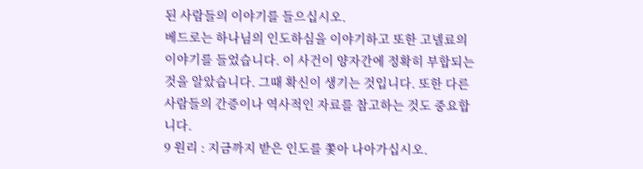된 사람들의 이야기를 들으십시오.
베드로는 하나님의 인도하심을 이야기하고 또한 고넬료의 이야기를 들었습니다. 이 사건이 양자간에 정확히 부합되는 것을 알았습니다. 그때 확신이 생기는 것입니다. 또한 다른 사람들의 간증이나 역사적인 자료를 참고하는 것도 중요합니다.
9 원리 : 지금까지 받은 인도를 쫓아 나아가십시오.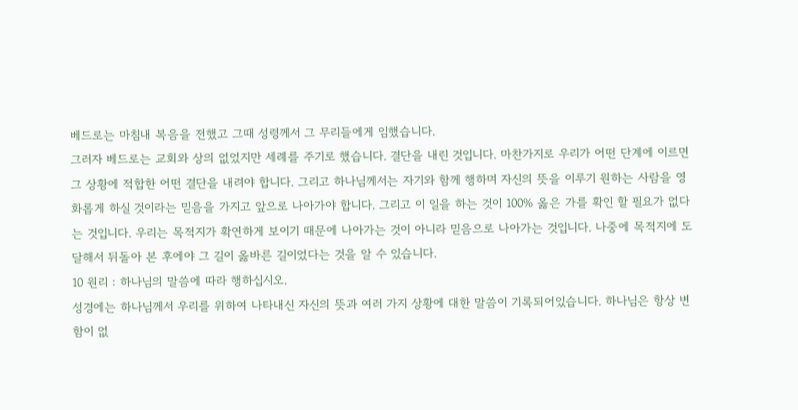베드로는 마침내 복음을 전했고 그때 성령께서 그 무리들에게 임했습니다.
그러자 베드로는 교회와 상의 없었지만 세례를 주기로 했습니다. 결단을 내린 것입니다. 마찬가지로 우리가 어떤 단계에 이르면 그 상황에 적합한 어떤 결단을 내려야 합니다. 그리고 하나님께서는 자기와 함께 행하며 자신의 뜻을 이루기 원하는 사람을 영화롭게 하실 것이라는 믿음을 가지고 앞으로 나아가야 합니다. 그리고 이 일을 하는 것이 100% 옳은 가를 확인 할 필요가 없다는 것입니다. 우리는 목적지가 확연하게 보이기 때문에 나아가는 것이 아니라 믿음으로 나아가는 것입니다. 나중에 목적지에 도달해서 뒤돌아 본 후에야 그 길이 옳바른 길이었다는 것을 알 수 있습니다.
10 원리 : 하나님의 말씀에 따라 행하십시오.
성경에는 하나님께서 우리를 위하여 나타내신 자신의 뜻과 여러 가지 상황에 대한 말씀이 기록되어있습니다. 하나님은 항상 변함이 없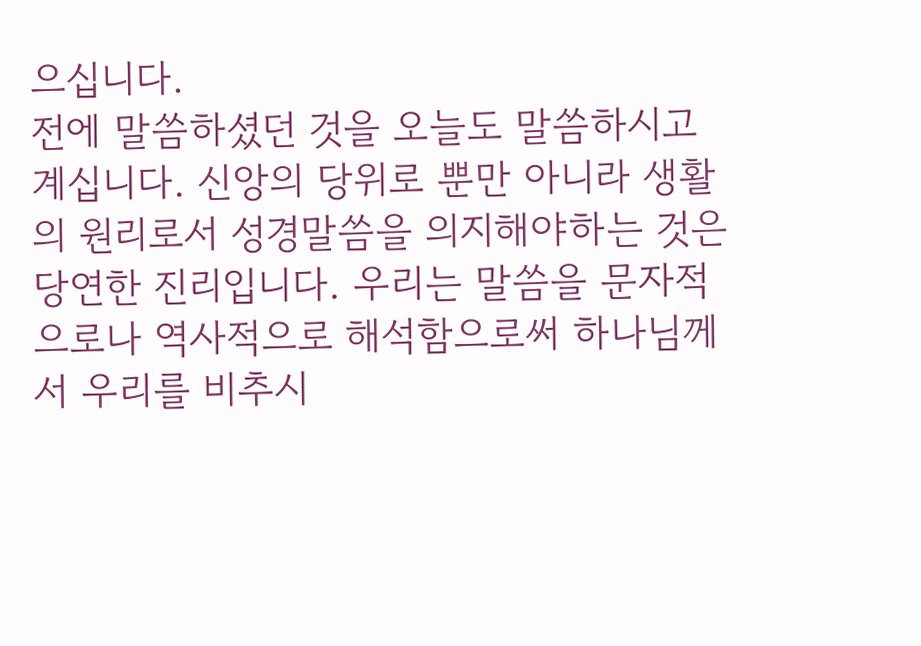으십니다.
전에 말씀하셨던 것을 오늘도 말씀하시고 계십니다. 신앙의 당위로 뿐만 아니라 생활의 원리로서 성경말씀을 의지해야하는 것은 당연한 진리입니다. 우리는 말씀을 문자적으로나 역사적으로 해석함으로써 하나님께서 우리를 비추시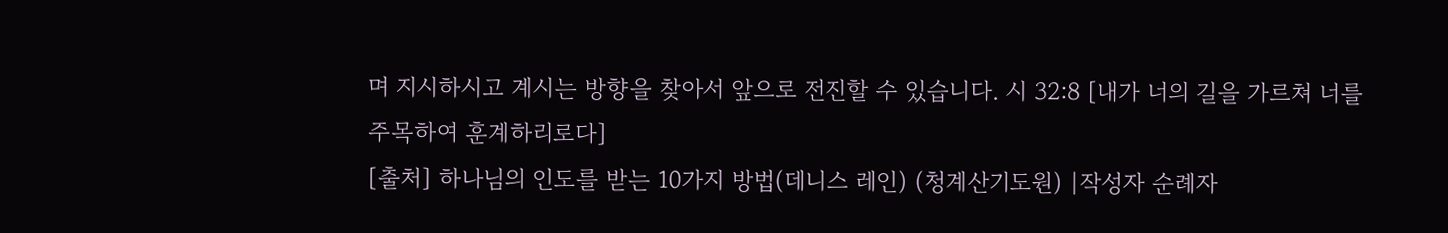며 지시하시고 계시는 방향을 찾아서 앞으로 전진할 수 있습니다. 시 32:8 [내가 너의 길을 가르쳐 너를 주목하여 훈계하리로다]
[출처] 하나님의 인도를 받는 10가지 방법(데니스 레인) (청계산기도원) |작성자 순례자